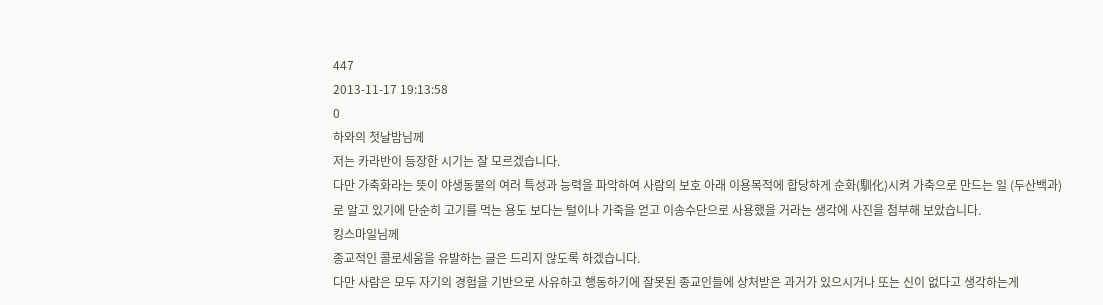447
2013-11-17 19:13:58
0
하와의 첫날밤님께
저는 카라반이 등장한 시기는 잘 모르겠습니다.
다만 가축화라는 뜻이 야생동물의 여러 특성과 능력을 파악하여 사람의 보호 아래 이용목적에 합당하게 순화(馴化)시켜 가축으로 만드는 일 (두산백과)
로 알고 있기에 단순히 고기를 먹는 용도 보다는 털이나 가죽을 얻고 이송수단으로 사용했을 거라는 생각에 사진을 첨부해 보았습니다.
킹스마일님께
종교적인 콜로세움을 유발하는 글은 드리지 않도록 하겠습니다.
다만 사람은 모두 자기의 경험을 기반으로 사유하고 행동하기에 잘못된 종교인들에 상처받은 과거가 있으시거나 또는 신이 없다고 생각하는게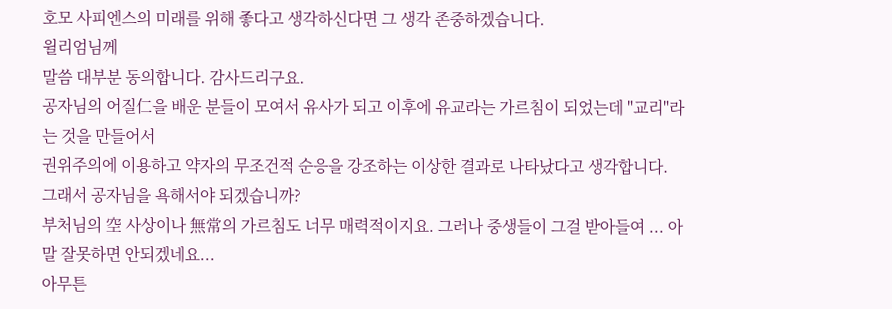호모 사피엔스의 미래를 위해 좋다고 생각하신다면 그 생각 존중하겠습니다.
윌리엄님께
말씀 대부분 동의합니다. 감사드리구요.
공자님의 어질仁을 배운 분들이 모여서 유사가 되고 이후에 유교라는 가르침이 되었는데 "교리"라는 것을 만들어서
권위주의에 이용하고 약자의 무조건적 순응을 강조하는 이상한 결과로 나타났다고 생각합니다.
그래서 공자님을 욕해서야 되겠습니까?
부처님의 空 사상이나 無常의 가르침도 너무 매력적이지요. 그러나 중생들이 그걸 받아들여 ... 아 말 잘못하면 안되겠네요...
아무튼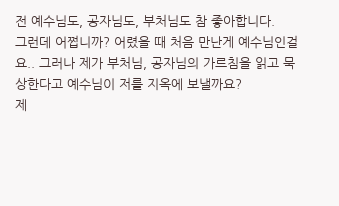전 예수님도, 공자님도, 부처님도 참 좋아합니다.
그런데 어쩝니까? 어렸을 때 처음 만난게 예수님인걸요.. 그러나 제가 부처님, 공자님의 가르침을 읽고 묵상한다고 예수님이 저를 지옥에 보낼까요?
제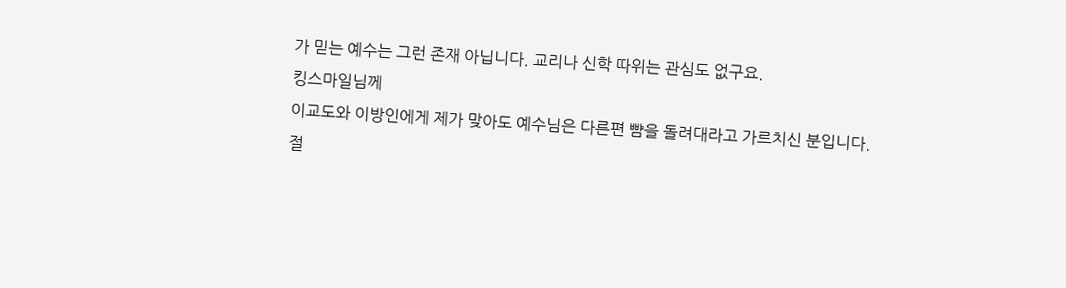가 믿는 예수는 그런 존재 아닙니다. 교리나 신학 따위는 관심도 없구요.
킹스마일님께
이교도와 이방인에게 제가 맞아도 예수님은 다른편 뺨을 돌려대라고 가르치신 분입니다.
절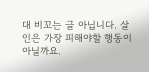대 비꼬는 글 아닙니다. 살인은 가장 피해야할 행동이 아닐까요.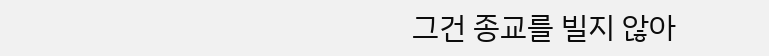그건 종교를 빌지 않아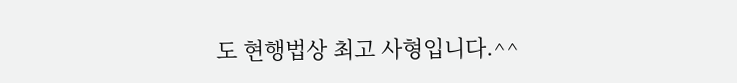도 현행법상 최고 사형입니다.^^